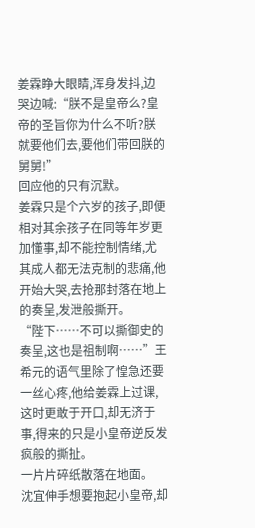姜霖睁大眼睛,浑身发抖,边哭边喊:“朕不是皇帝么?皇帝的圣旨你为什么不听?朕就要他们去,要他们带回朕的舅舅!”
回应他的只有沉默。
姜霖只是个六岁的孩子,即便相对其余孩子在同等年岁更加懂事,却不能控制情绪,尤其成人都无法克制的悲痛,他开始大哭,去抢那封落在地上的奏呈,发泄般撕开。
“陛下……不可以撕御史的奏呈,这也是祖制啊……”王希元的语气里除了惶急还要一丝心疼,他给姜霖上过课,这时更敢于开口,却无济于事,得来的只是小皇帝逆反发疯般的撕扯。
一片片碎纸散落在地面。
沈宜伸手想要抱起小皇帝,却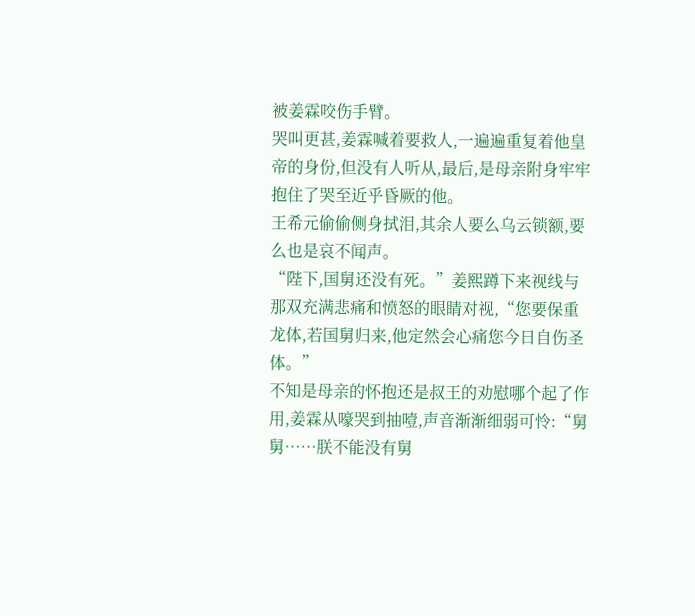被姜霖咬伤手臂。
哭叫更甚,姜霖喊着要救人,一遍遍重复着他皇帝的身份,但没有人听从,最后,是母亲附身牢牢抱住了哭至近乎昏厥的他。
王希元偷偷侧身拭泪,其余人要么乌云锁额,要么也是哀不闻声。
“陛下,国舅还没有死。”姜熙蹲下来视线与那双充满悲痛和愤怒的眼睛对视,“您要保重龙体,若国舅归来,他定然会心痛您今日自伤圣体。”
不知是母亲的怀抱还是叔王的劝慰哪个起了作用,姜霖从嚎哭到抽噎,声音渐渐细弱可怜:“舅舅……朕不能没有舅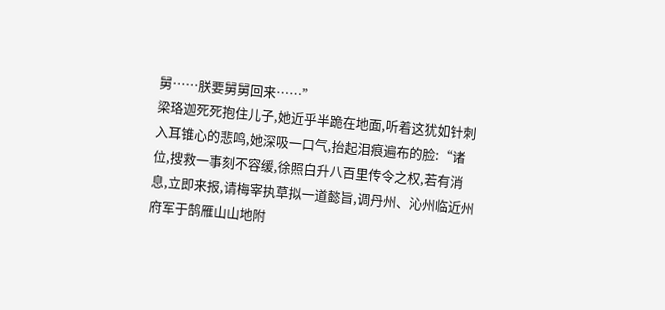舅……朕要舅舅回来……”
梁珞迦死死抱住儿子,她近乎半跪在地面,听着这犹如针刺入耳锥心的悲鸣,她深吸一口气,抬起泪痕遍布的脸:“诸位,搜救一事刻不容缓,徐照白升八百里传令之权,若有消息,立即来报,请梅宰执草拟一道懿旨,调丹州、沁州临近州府军于鹄雁山山地附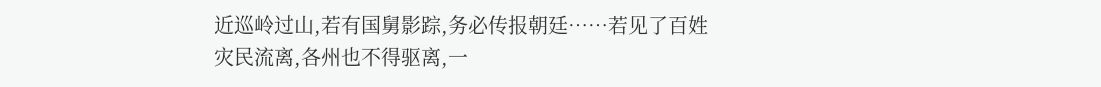近巡岭过山,若有国舅影踪,务必传报朝廷……若见了百姓灾民流离,各州也不得驱离,一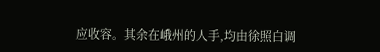应收容。其余在峨州的人手,均由徐照白调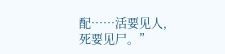配……活要见人,死要见尸。”